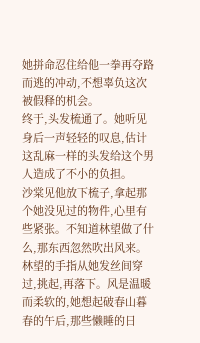她拼命忍住给他一拳再夺路而逃的冲动,不想辜负这次被假释的机会。
终于,头发梳通了。她听见身后一声轻轻的叹息,估计这乱麻一样的头发给这个男人造成了不小的负担。
沙棠见他放下梳子,拿起那个她没见过的物件,心里有些紧张。不知道林望做了什么,那东西忽然吹出风来。
林望的手指从她发丝间穿过,挑起,再落下。风是温暖而柔软的,她想起破春山暮春的午后,那些懒睡的日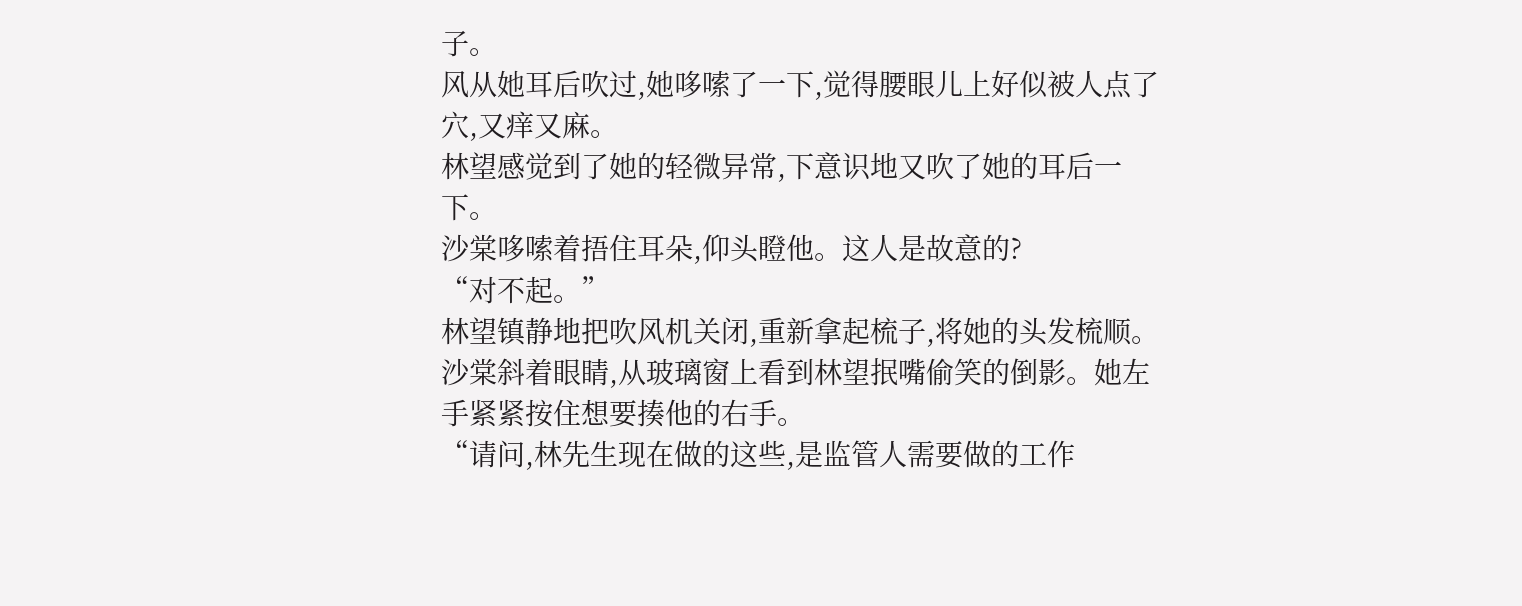子。
风从她耳后吹过,她哆嗦了一下,觉得腰眼儿上好似被人点了穴,又痒又麻。
林望感觉到了她的轻微异常,下意识地又吹了她的耳后一下。
沙棠哆嗦着捂住耳朵,仰头瞪他。这人是故意的?
“对不起。”
林望镇静地把吹风机关闭,重新拿起梳子,将她的头发梳顺。
沙棠斜着眼睛,从玻璃窗上看到林望抿嘴偷笑的倒影。她左手紧紧按住想要揍他的右手。
“请问,林先生现在做的这些,是监管人需要做的工作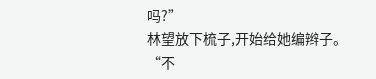吗?”
林望放下梳子,开始给她编辫子。
“不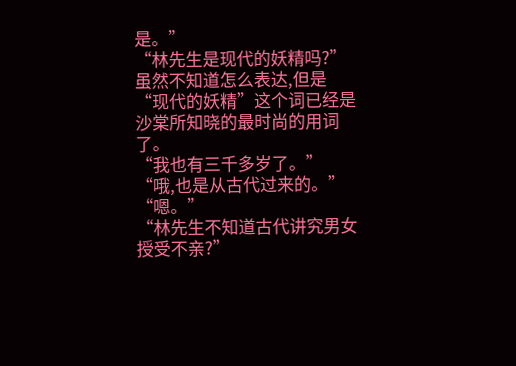是。”
“林先生是现代的妖精吗?”虽然不知道怎么表达,但是“现代的妖精”这个词已经是沙棠所知晓的最时尚的用词了。
“我也有三千多岁了。”
“哦,也是从古代过来的。”
“嗯。”
“林先生不知道古代讲究男女授受不亲?”